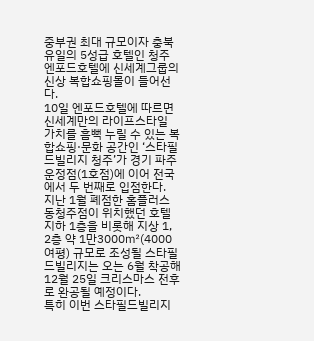중부권 최대 규모이자 충북 유일의 5성급 호텔인 청주 엔포드호텔에 신세계그룹의 신상 복합쇼핑몰이 들어선다.
10일 엔포드호텔에 따르면 신세계만의 라이프스타일 가치를 흠뻑 누릴 수 있는 복합쇼핑·문화 공간인 ‘스타필드빌리지 청주’가 경기 파주 운정점(1호점)에 이어 전국에서 두 번째로 입점한다.
지난 1월 폐점한 홈플러스 동청주점이 위치했던 호텔 지하 1층을 비롯해 지상 1, 2층 약 1만3000㎡(4000여평) 규모로 조성될 스타필드빌리지는 오는 6월 착공해 12월 25일 크리스마스 전후로 완공될 예정이다.
특히 이번 스타필드빌리지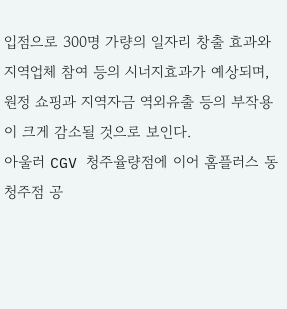입점으로 300명 가량의 일자리 창출 효과와 지역업체 참여 등의 시너지효과가 예상되며, 원정 쇼핑과 지역자금 역외유출 등의 부작용이 크게 감소될 것으로 보인다.
아울러 CGV 청주율량점에 이어 홈플러스 동청주점 공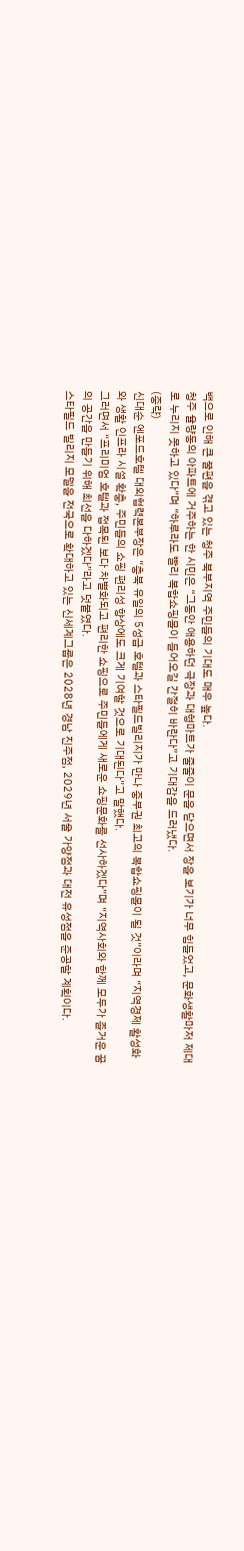백으로 인해 큰 불편을 겪고 있는 청주 북부지역 주민들의 기대도 매우 높다.
청주 율량동의 아파트에 거주하는 한 시민은 “그동안 애용하던 극장과 대형마트가 줄줄이 문을 닫으면서 장을 보기가 너무 힘들었고, 문화생활마저 제대로 누리지 못하고 있다”며 “하루라도 빨리 복합쇼핑몰이 들어오길 간절히 바란다”고 기대감을 드러냈다.
(중략)
신대순 엔포드호텔 대외협력본부장은 “충북 유일의 5성급 호텔과 스타필드빌리지가 만나 중부권 최고의 복합쇼핑몰이 될 것”이라며 “지역경제 활성화와 생활 인프라 시설 확충, 주민들의 쇼핑 편리성 향상에도 크게 기여할 것으로 기대된다”고 말했다.
그러면서 “프리미엄 호텔과 접목된 보다 차별화되고 편리한 쇼핑으로 주민들에게 새로운 쇼핑문화를 선사하겠다”며 “지역사회와 함께 모두가 즐거운 꿈의 공간을 만들기 위해 최선을 다하겠다”라고 덧붙였다.
스타필드 빌리지 모델을 전국으로 확대하고 있는 신세계그룹은 2028년 경남 진주점, 2029년 서울 가양점과 대전 유성점을 준공할 계획이다.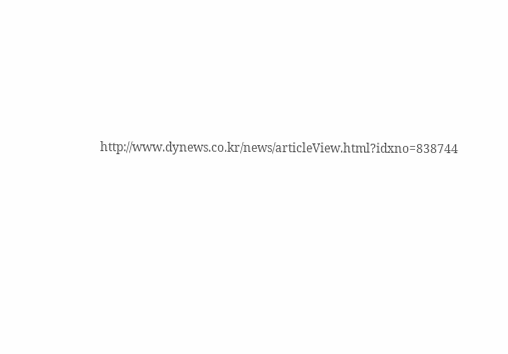http://www.dynews.co.kr/news/articleView.html?idxno=838744